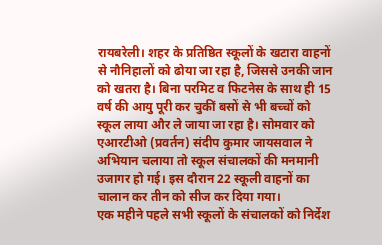रायबरेली। शहर के प्रतिष्ठित स्कूलों के खटारा वाहनों से नौनिहालों को ढोया जा रहा है, जिससे उनकी जान को खतरा है। बिना परमिट व फिटनेस के साथ ही 15 वर्ष की आयु पूरी कर चुकीं बसों से भी बच्चों को स्कूल लाया और ले जाया जा रहा है। सोमवार को एआरटीओ (प्रवर्तन) संदीप कुमार जायसवाल ने अभियान चलाया तो स्कूल संचालकों की मनमानी उजागर हो गई। इस दौरान 22 स्कूली वाहनों का चालान कर तीन को सीज कर दिया गया।
एक महीने पहले सभी स्कूलों के संचालकों को निर्देश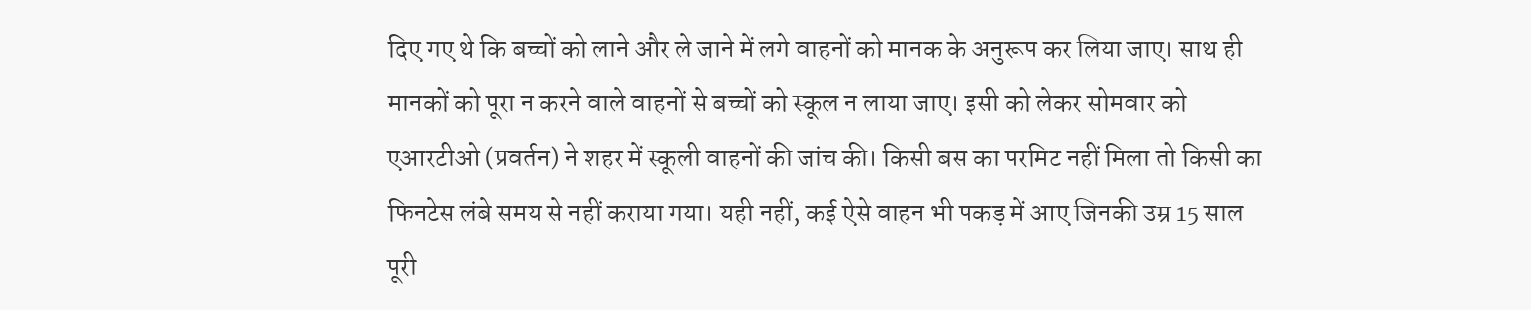दिए गए थे कि बच्चों को लाने और ले जाने में लगे वाहनों को मानक के अनुरूप कर लिया जाए। साथ ही मानकों को पूरा न करने वाले वाहनों से बच्चों को स्कूल न लाया जाए। इसी को लेकर सोमवार को एआरटीओ (प्रवर्तन) ने शहर में स्कूली वाहनों की जांच की। किसी बस का परमिट नहीं मिला तो किसी का फिनटेस लंबे समय से नहीं कराया गया। यही नहीं, कई ऐसे वाहन भी पकड़ में आए जिनकी उम्र 15 साल पूरी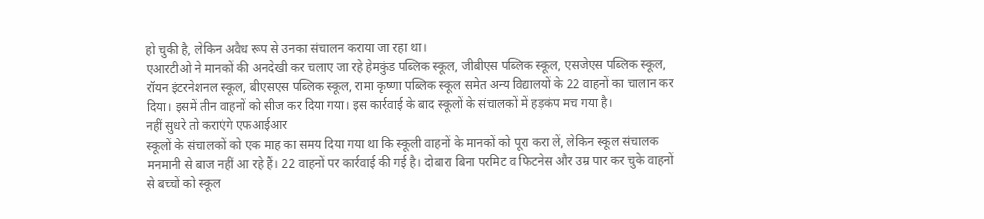हो चुकी है, लेकिन अवैध रूप से उनका संचालन कराया जा रहा था।
एआरटीओ ने मानकों की अनदेखी कर चलाए जा रहे हेमकुंड पब्लिक स्कूल, जीबीएस पब्लिक स्कूल, एसजेएस पब्लिक स्कूल, रॉयन इंटरनेशनल स्कूल, बीएसएस पब्लिक स्कूल, रामा कृष्णा पब्लिक स्कूल समेत अन्य विद्यालयों के 22 वाहनों का चालान कर दिया। इसमें तीन वाहनों को सीज कर दिया गया। इस कार्रवाई के बाद स्कूलों के संचालकों में हड़कंप मच गया है।
नहीं सुधरे तो कराएंगे एफआईआर
स्कूलों के संचालकों को एक माह का समय दिया गया था कि स्कूली वाहनों के मानकों को पूरा करा लें, लेकिन स्कूल संचालक मनमानी से बाज नहीं आ रहे हैं। 22 वाहनों पर कार्रवाई की गई है। दोबारा बिना परमिट व फिटनेस और उम्र पार कर चुके वाहनों से बच्चों को स्कूल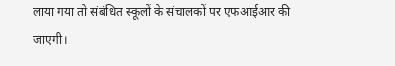लाया गया तो संबंधित स्कूलों के संचालकों पर एफआईआर की जाएगी।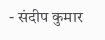- संदीप कुमार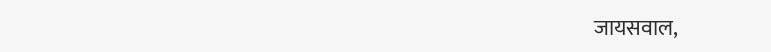जायसवाल,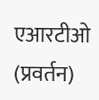एआरटीओ (प्रवर्तन)